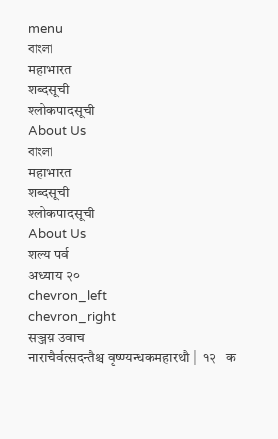menu
বাংলা
महाभारत
शब्दसूची
श्लोकपादसूची
About Us
বাংলা
महाभारत
शब्दसूची
श्लोकपादसूची
About Us
शल्य पर्व
अध्याय २०
chevron_left
chevron_right
सञ्जय़ उवाच
नाराचैर्वत्सदन्तैश्च वृष्ण्यन्धकमहारथौ |  १२   क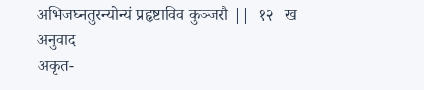अभिजघ्नतुरन्योन्यं प्रहृष्टाविव कुञ्जरौ ||  १२   ख
अनुवाद
अकृत-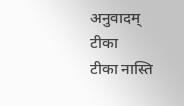अनुवादम्
टीका
टीका नास्ति